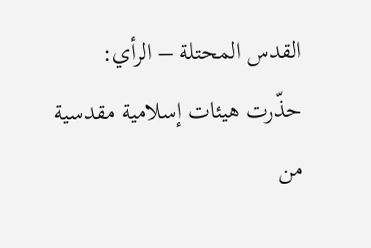القدس المحتلة – الرأي:
حذّرت هيئات إسلامية مقدسية من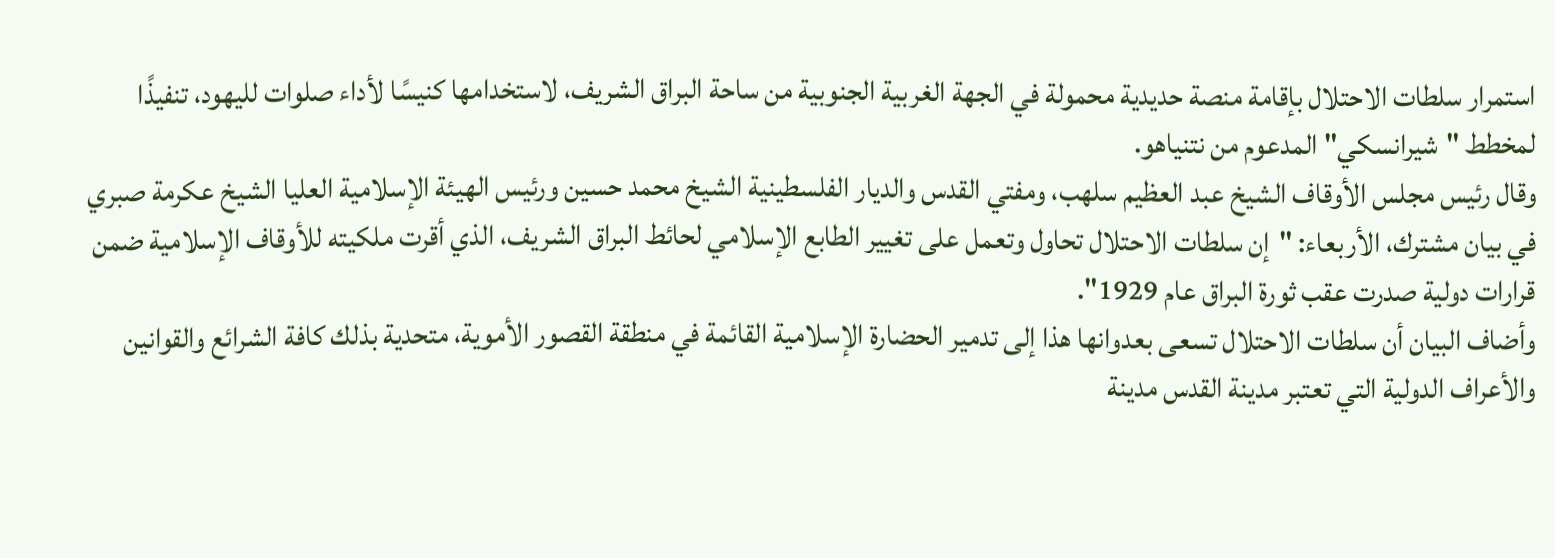استمرار سلطات الاحتلال بإقامة منصة حديدية محمولة في الجهة الغربية الجنوبية من ساحة البراق الشريف، لاستخدامها كنيسًا لأداء صلوات لليهود، تنفيذًا لمخطط "شيرانسكي" المدعوم من نتنياهو.
وقال رئيس مجلس الأوقاف الشيخ عبد العظيم سلهب، ومفتي القدس والديار الفلسطينية الشيخ محمد حسين ورئيس الهيئة الإسلامية العليا الشيخ عكرمة صبري في بيان مشترك، الأربعاء: "إن سلطات الاحتلال تحاول وتعمل على تغيير الطابع الإسلامي لحائط البراق الشريف، الذي أقرت ملكيته للأوقاف الإسلامية ضمن قرارات دولية صدرت عقب ثورة البراق عام 1929".
وأضاف البيان أن سلطات الاحتلال تسعى بعدوانها هذا إلى تدمير الحضارة الإسلامية القائمة في منطقة القصور الأموية، متحدية بذلك كافة الشرائع والقوانين والأعراف الدولية التي تعتبر مدينة القدس مدينة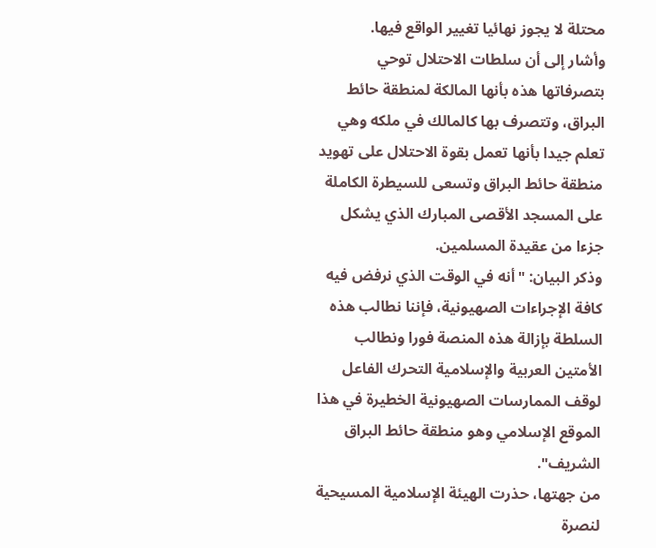محتلة لا يجوز نهائيا تغيير الواقع فيها.
وأشار إلى أن سلطات الاحتلال توحي بتصرفاتها هذه بأنها المالكة لمنطقة حائط البراق، وتتصرف بها كالمالك في ملكه وهي تعلم جيدا بأنها تعمل بقوة الاحتلال على تهويد منطقة حائط البراق وتسعى للسيطرة الكاملة على المسجد الأقصى المبارك الذي يشكل جزءا من عقيدة المسلمين.
وذكر البيان: "أنه في الوقت الذي نرفض فيه كافة الإجراءات الصهيونية، فإننا نطالب هذه السلطة بإزالة هذه المنصة فورا ونطالب الأمتين العربية والإسلامية التحرك الفاعل لوقف الممارسات الصهيونية الخطيرة في هذا الموقع الإسلامي وهو منطقة حائط البراق الشريف".
من جهتها، حذرت الهيئة الإسلامية المسيحية لنصرة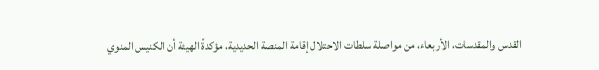القدس والمقدسات، الأربعاء، من مواصلة سلطات الاحتلال إقامة المنصة الحديدية، مؤكدةً الهيئة أن الكنيس المنوي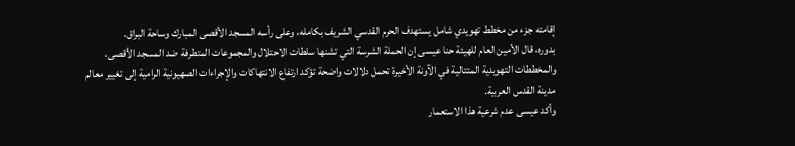إقامته جزء من مخطط تهويدي شامل يستهدف الحرم القدسي الشريف بكامله، وعلى رأسه المسجد الأقصى المبارك وساحة البراق.
بدوره، قال الأمين العام للهيئة حنا عيسى إن الحملة الشرسة التي تشنها سلطات الاحتلال والمجموعات المتطرفة ضد المسجد الأقصى، والمخططات التهويدية المتتالية في الآونة الأخيرة تحمل دلالات واضحة تؤكد ارتفاع الانتهاكات والإجراءات الصهيونية الرامية إلى تغيير معالم مدينة القدس العربية.
وأكد عيسى عدم شرعية هذا الاستعمار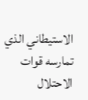الاستيطاني الذي تمارسه قوات الاحتلال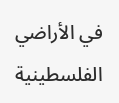في الأراضي الفلسطينية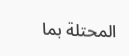المحتلة بما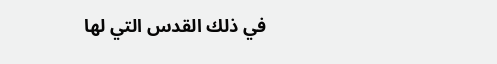في ذلك القدس التي لها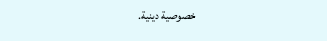خصوصية دينية.